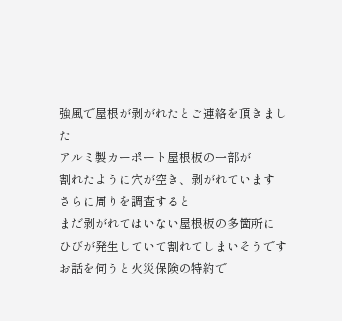強風で屋根が剥がれたとご連絡を頂きました
アルミ製カーポート屋根板の一部が
割れたように穴が空き、剥がれています
さらに周りを調査すると
まだ剥がれてはいない屋根板の多箇所に
ひびが発生していて割れてしまいそうです
お話を伺うと火災保険の特約で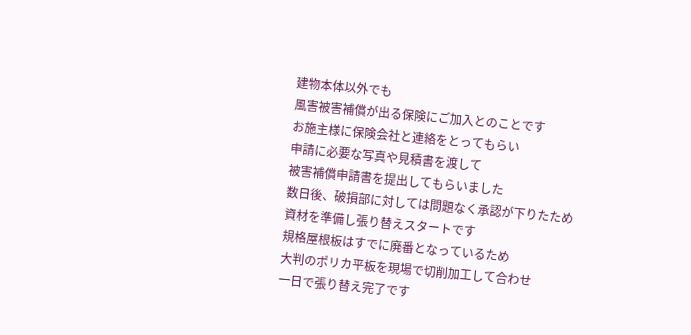建物本体以外でも
風害被害補償が出る保険にご加入とのことです
お施主様に保険会社と連絡をとってもらい
申請に必要な写真や見積書を渡して
被害補償申請書を提出してもらいました
数日後、破損部に対しては問題なく承認が下りたため
資材を準備し張り替えスタートです
規格屋根板はすでに廃番となっているため
大判のポリカ平板を現場で切削加工して合わせ
一日で張り替え完了です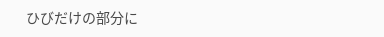ひびだけの部分に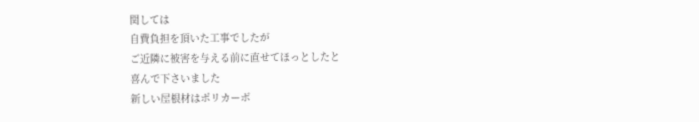関しては
自費負担を頂いた工事でしたが
ご近隣に被害を与える前に直せてほっとしたと
喜んで下さいました
新しい屋根材はポリカーボ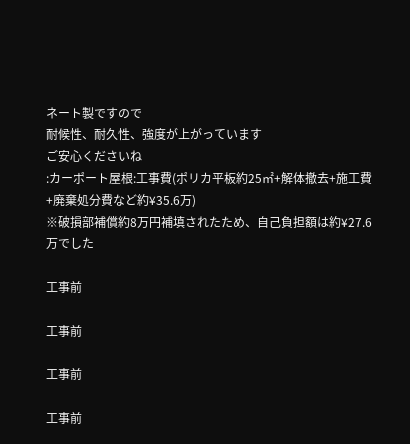ネート製ですので
耐候性、耐久性、強度が上がっています
ご安心くださいね
:カーポート屋根:工事費(ポリカ平板約25㎡+解体撤去+施工費+廃棄処分費など約¥35.6万)
※破損部補償約8万円補填されたため、自己負担額は約¥27.6万でした

工事前

工事前

工事前

工事前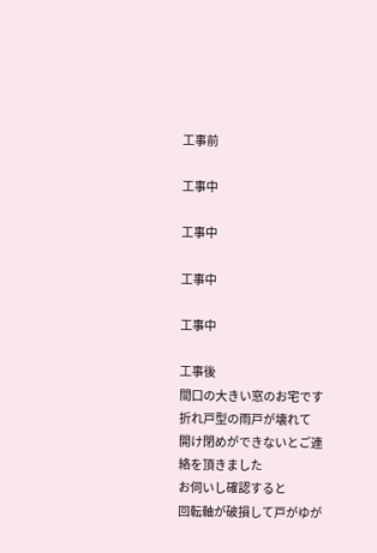工事前

工事中

工事中

工事中

工事中

工事後
間口の大きい窓のお宅です
折れ戸型の雨戸が壊れて
開け閉めができないとご連絡を頂きました
お伺いし確認すると
回転軸が破損して戸がゆが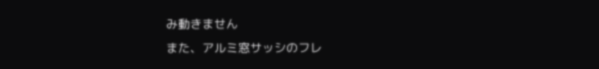み動きません
また、アルミ窓サッシのフレ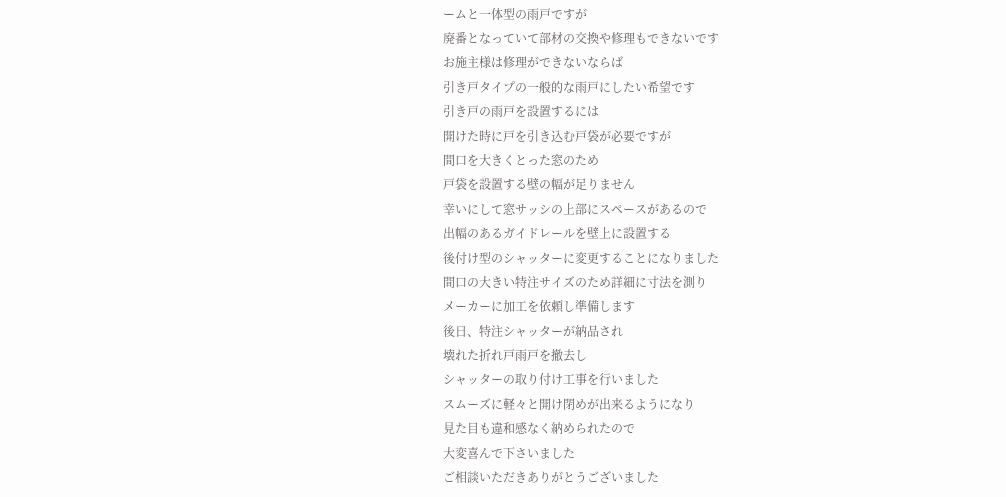ームと一体型の雨戸ですが
廃番となっていて部材の交換や修理もできないです
お施主様は修理ができないならば
引き戸タイプの一般的な雨戸にしたい希望です
引き戸の雨戸を設置するには
開けた時に戸を引き込む戸袋が必要ですが
間口を大きくとった窓のため
戸袋を設置する壁の幅が足りません
幸いにして窓サッシの上部にスペースがあるので
出幅のあるガイドレールを壁上に設置する
後付け型のシャッターに変更することになりました
間口の大きい特注サイズのため詳細に寸法を測り
メーカーに加工を依頼し準備します
後日、特注シャッターが納品され
壊れた折れ戸雨戸を撤去し
シャッターの取り付け工事を行いました
スムーズに軽々と開け閉めが出来るようになり
見た目も違和感なく納められたので
大変喜んで下さいました
ご相談いただきありがとうございました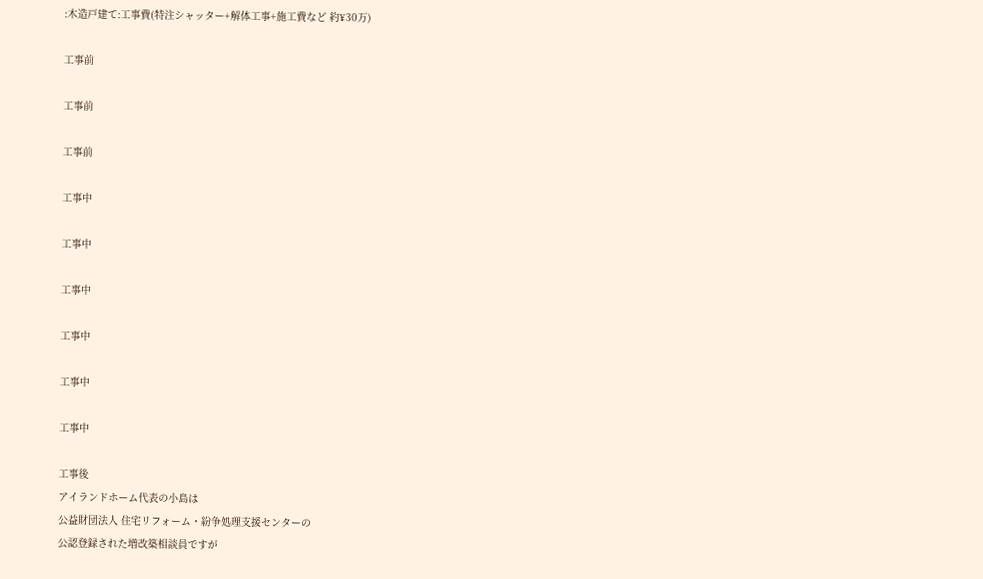:木造戸建て:工事費(特注シャッター+解体工事+施工費など 約¥30万)

工事前

工事前

工事前

工事中

工事中

工事中

工事中

工事中

工事中

工事後
アイランドホーム代表の小島は
公益財団法人 住宅リフォーム・紛争処理支援センターの
公認登録された増改築相談員ですが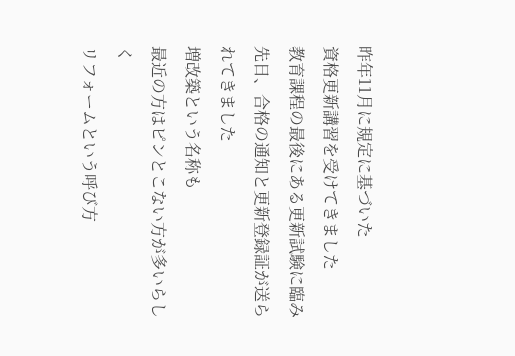昨年11月に規定に基づいた
資格更新講習を受けてきました
教育課程の最後にある更新試験に臨み
先日、合格の通知と更新登録証が送られてきました
増改築という名称も
最近の方はピンとこない方が多いらしく
リフォームという呼び方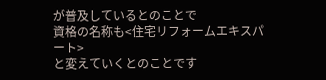が普及しているとのことで
資格の名称も<住宅リフォームエキスパート>
と変えていくとのことです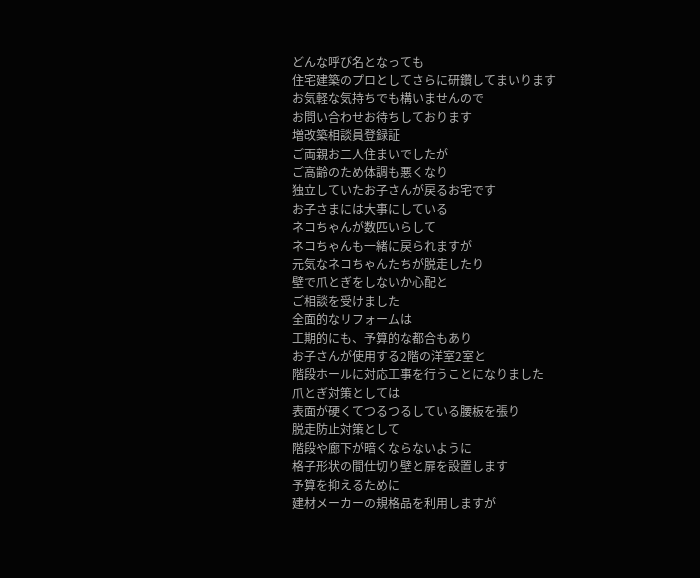どんな呼び名となっても
住宅建築のプロとしてさらに研鑽してまいります
お気軽な気持ちでも構いませんので
お問い合わせお待ちしております
増改築相談員登録証
ご両親お二人住まいでしたが
ご高齢のため体調も悪くなり
独立していたお子さんが戻るお宅です
お子さまには大事にしている
ネコちゃんが数匹いらして
ネコちゃんも一緒に戻られますが
元気なネコちゃんたちが脱走したり
壁で爪とぎをしないか心配と
ご相談を受けました
全面的なリフォームは
工期的にも、予算的な都合もあり
お子さんが使用する2階の洋室2室と
階段ホールに対応工事を行うことになりました
爪とぎ対策としては
表面が硬くてつるつるしている腰板を張り
脱走防止対策として
階段や廊下が暗くならないように
格子形状の間仕切り壁と扉を設置します
予算を抑えるために
建材メーカーの規格品を利用しますが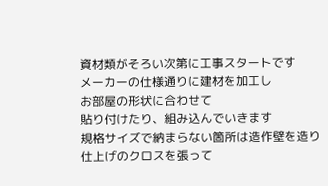資材類がそろい次第に工事スタートです
メーカーの仕様通りに建材を加工し
お部屋の形状に合わせて
貼り付けたり、組み込んでいきます
規格サイズで納まらない箇所は造作壁を造り
仕上げのクロスを張って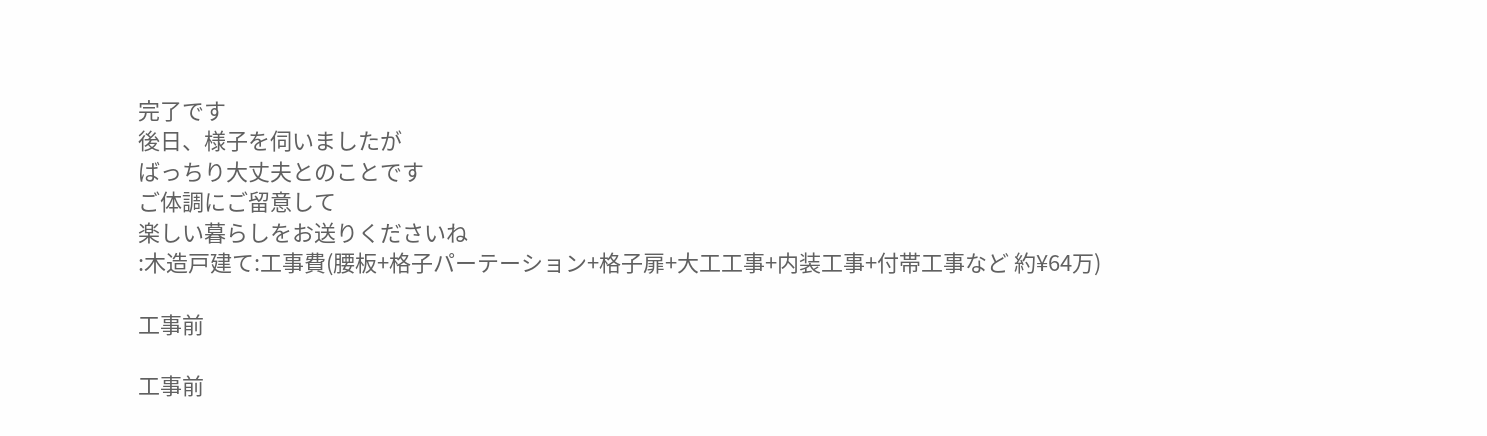完了です
後日、様子を伺いましたが
ばっちり大丈夫とのことです
ご体調にご留意して
楽しい暮らしをお送りくださいね
:木造戸建て:工事費(腰板+格子パーテーション+格子扉+大工工事+内装工事+付帯工事など 約¥64万)

工事前

工事前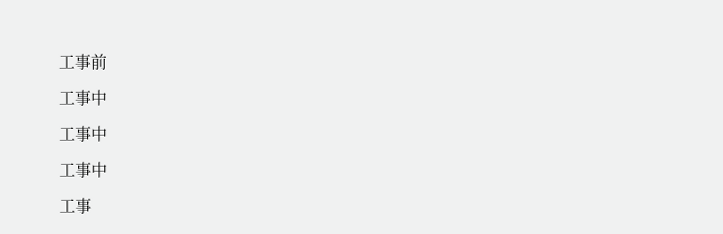工事前

工事中

工事中

工事中

工事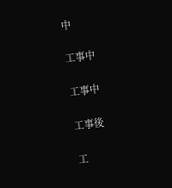中

工事中

工事中

工事後

工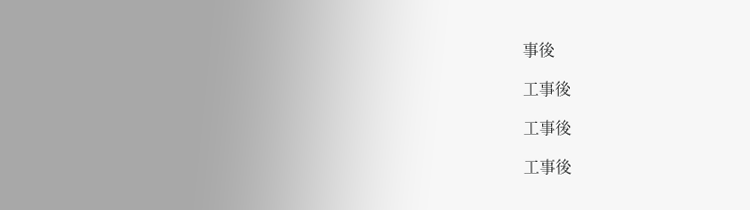事後

工事後

工事後

工事後